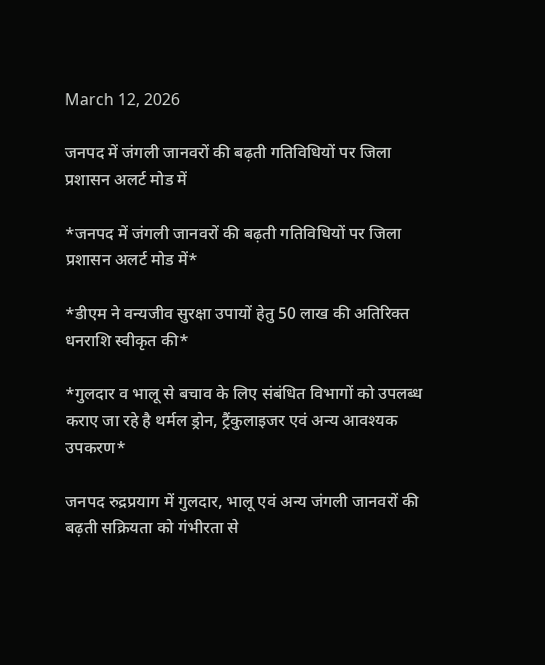March 12, 2026

जनपद में जंगली जानवरों की बढ़ती गतिविधियों पर जिला प्रशासन अलर्ट मोड में

*जनपद में जंगली जानवरों की बढ़ती गतिविधियों पर जिला प्रशासन अलर्ट मोड में*

*डीएम ने वन्यजीव सुरक्षा उपायों हेतु 50 लाख की अतिरिक्त धनराशि स्वीकृत की*

*गुलदार व भालू से बचाव के लिए संबंधित विभागों को उपलब्ध कराए जा रहे है थर्मल ड्रोन, ट्रैंकुलाइजर एवं अन्य आवश्यक उपकरण*

जनपद रुद्रप्रयाग में गुलदार, भालू एवं अन्य जंगली जानवरों की बढ़ती सक्रियता को गंभीरता से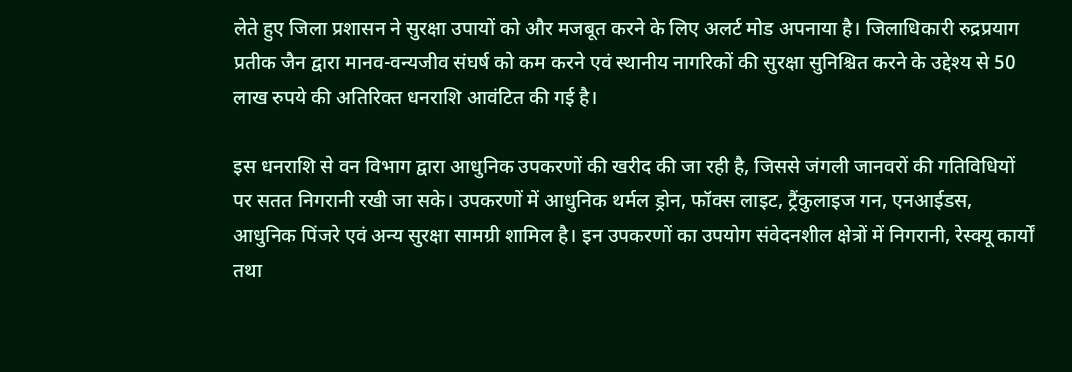लेते हुए जिला प्रशासन ने सुरक्षा उपायों को और मजबूत करने के लिए अलर्ट मोड अपनाया है। जिलाधिकारी रुद्रप्रयाग प्रतीक जैन द्वारा मानव-वन्यजीव संघर्ष को कम करने एवं स्थानीय नागरिकों की सुरक्षा सुनिश्चित करने के उद्देश्य से 50 लाख रुपये की अतिरिक्त धनराशि आवंटित की गई है।

इस धनराशि से वन विभाग द्वारा आधुनिक उपकरणों की खरीद की जा रही है, जिससे जंगली जानवरों की गतिविधियों पर सतत निगरानी रखी जा सके। उपकरणों में आधुनिक थर्मल ड्रोन, फॉक्स लाइट, ट्रैंकुलाइज गन, एनआईडस, आधुनिक पिंजरे एवं अन्य सुरक्षा सामग्री शामिल है। इन उपकरणों का उपयोग संवेदनशील क्षेत्रों में निगरानी, रेस्क्यू कार्यों तथा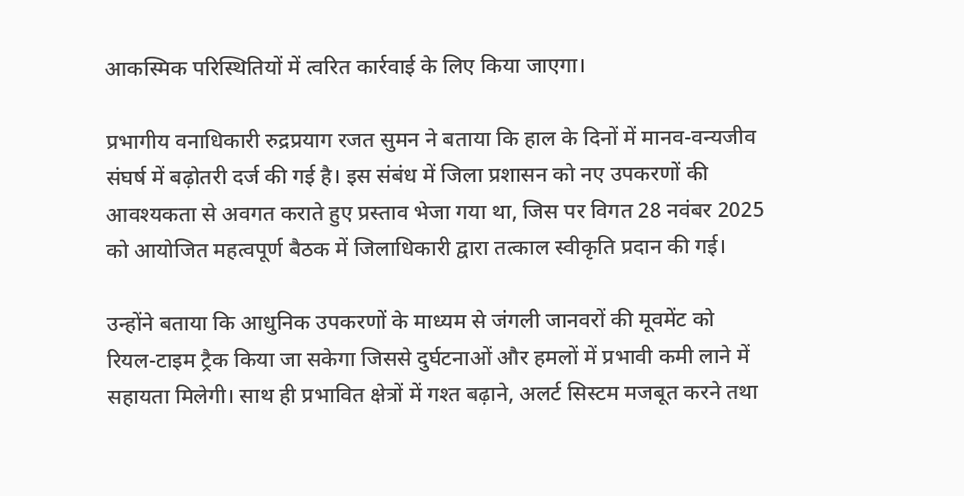आकस्मिक परिस्थितियों में त्वरित कार्रवाई के लिए किया जाएगा।

प्रभागीय वनाधिकारी रुद्रप्रयाग रजत सुमन ने बताया कि हाल के दिनों में मानव-वन्यजीव संघर्ष में बढ़ोतरी दर्ज की गई है। इस संबंध में जिला प्रशासन को नए उपकरणों की आवश्यकता से अवगत कराते हुए प्रस्ताव भेजा गया था, जिस पर विगत 28 नवंबर 2025 को आयोजित महत्वपूर्ण बैठक में जिलाधिकारी द्वारा तत्काल स्वीकृति प्रदान की गई।

उन्होंने बताया कि आधुनिक उपकरणों के माध्यम से जंगली जानवरों की मूवमेंट को रियल-टाइम ट्रैक किया जा सकेगा जिससे दुर्घटनाओं और हमलों में प्रभावी कमी लाने में सहायता मिलेगी। साथ ही प्रभावित क्षेत्रों में गश्त बढ़ाने, अलर्ट सिस्टम मजबूत करने तथा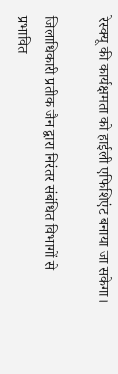रेस्क्यू की कार्यक्षमता को हाईली एफिशिएंट बनाया जा सकेगा।

जिलाधिकारी प्रतीक जैन द्वारा निरंतर संबंधित विभागों से प्रभावित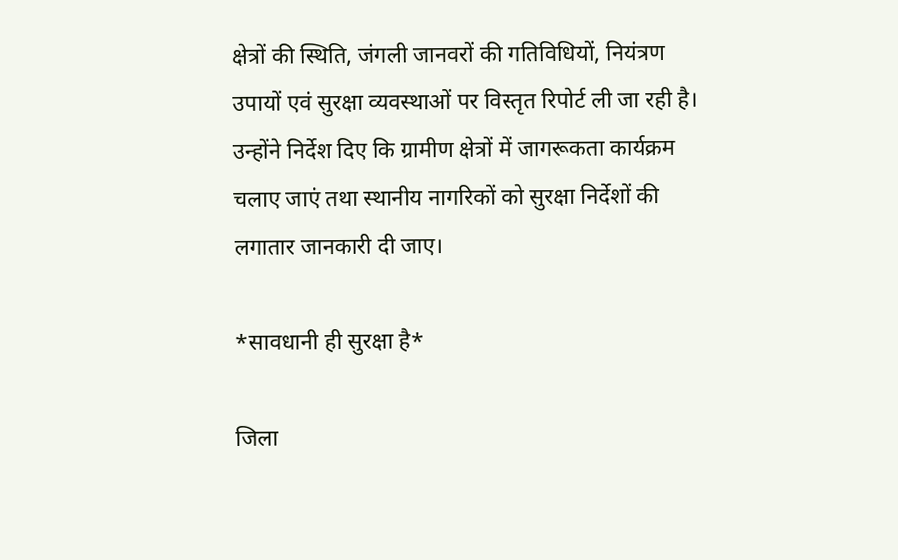क्षेत्रों की स्थिति, जंगली जानवरों की गतिविधियों, नियंत्रण उपायों एवं सुरक्षा व्यवस्थाओं पर विस्तृत रिपोर्ट ली जा रही है। उन्होंने निर्देश दिए कि ग्रामीण क्षेत्रों में जागरूकता कार्यक्रम चलाए जाएं तथा स्थानीय नागरिकों को सुरक्षा निर्देशों की लगातार जानकारी दी जाए।

*सावधानी ही सुरक्षा है*

जिला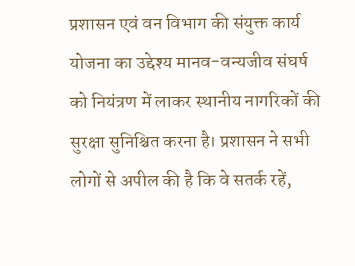प्रशासन एवं वन विभाग की संयुक्त कार्य योजना का उद्देश्य मानव-वन्यजीव संघर्ष को नियंत्रण में लाकर स्थानीय नागरिकों की सुरक्षा सुनिश्चित करना है। प्रशासन ने सभी लोगों से अपील की है कि वे सतर्क रहें,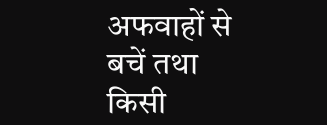अफवाहों से बचें तथा किसी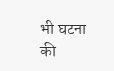भी घटना की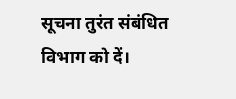सूचना तुरंत संबंधित विभाग को दें।